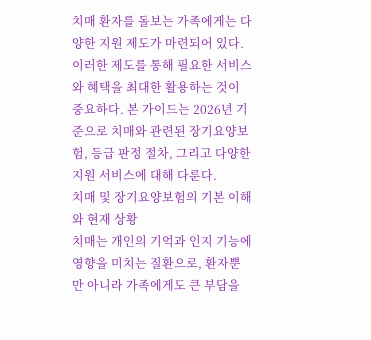치매 환자를 돌보는 가족에게는 다양한 지원 제도가 마련되어 있다. 이러한 제도를 통해 필요한 서비스와 혜택을 최대한 활용하는 것이 중요하다. 본 가이드는 2026년 기준으로 치매와 관련된 장기요양보험, 등급 판정 절차, 그리고 다양한 지원 서비스에 대해 다룬다.
치매 및 장기요양보험의 기본 이해와 현재 상황
치매는 개인의 기억과 인지 기능에 영향을 미치는 질환으로, 환자뿐만 아니라 가족에게도 큰 부담을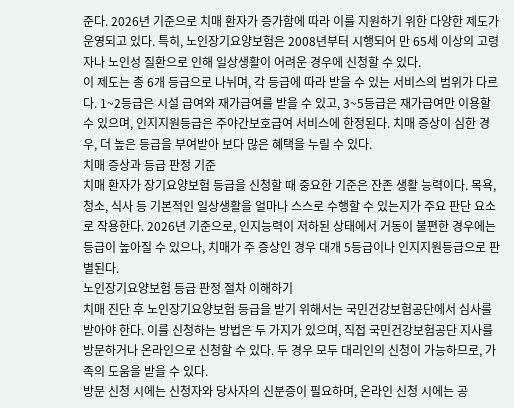준다. 2026년 기준으로 치매 환자가 증가함에 따라 이를 지원하기 위한 다양한 제도가 운영되고 있다. 특히, 노인장기요양보험은 2008년부터 시행되어 만 65세 이상의 고령자나 노인성 질환으로 인해 일상생활이 어려운 경우에 신청할 수 있다.
이 제도는 총 6개 등급으로 나뉘며, 각 등급에 따라 받을 수 있는 서비스의 범위가 다르다. 1~2등급은 시설 급여와 재가급여를 받을 수 있고, 3~5등급은 재가급여만 이용할 수 있으며, 인지지원등급은 주야간보호급여 서비스에 한정된다. 치매 증상이 심한 경우, 더 높은 등급을 부여받아 보다 많은 혜택을 누릴 수 있다.
치매 증상과 등급 판정 기준
치매 환자가 장기요양보험 등급을 신청할 때 중요한 기준은 잔존 생활 능력이다. 목욕, 청소, 식사 등 기본적인 일상생활을 얼마나 스스로 수행할 수 있는지가 주요 판단 요소로 작용한다. 2026년 기준으로, 인지능력이 저하된 상태에서 거동이 불편한 경우에는 등급이 높아질 수 있으나, 치매가 주 증상인 경우 대개 5등급이나 인지지원등급으로 판별된다.
노인장기요양보험 등급 판정 절차 이해하기
치매 진단 후 노인장기요양보험 등급을 받기 위해서는 국민건강보험공단에서 심사를 받아야 한다. 이를 신청하는 방법은 두 가지가 있으며, 직접 국민건강보험공단 지사를 방문하거나 온라인으로 신청할 수 있다. 두 경우 모두 대리인의 신청이 가능하므로, 가족의 도움을 받을 수 있다.
방문 신청 시에는 신청자와 당사자의 신분증이 필요하며, 온라인 신청 시에는 공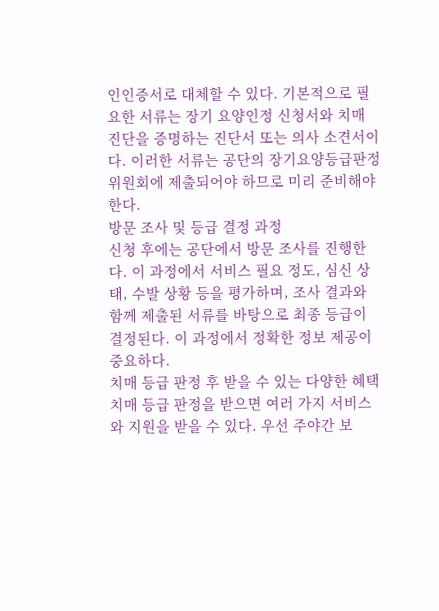인인증서로 대체할 수 있다. 기본적으로 필요한 서류는 장기 요양인정 신청서와 치매 진단을 증명하는 진단서 또는 의사 소견서이다. 이러한 서류는 공단의 장기요양등급판정위원회에 제출되어야 하므로 미리 준비해야 한다.
방문 조사 및 등급 결정 과정
신청 후에는 공단에서 방문 조사를 진행한다. 이 과정에서 서비스 필요 정도, 심신 상태, 수발 상황 등을 평가하며, 조사 결과와 함께 제출된 서류를 바탕으로 최종 등급이 결정된다. 이 과정에서 정확한 정보 제공이 중요하다.
치매 등급 판정 후 받을 수 있는 다양한 혜택
치매 등급 판정을 받으면 여러 가지 서비스와 지원을 받을 수 있다. 우선 주야간 보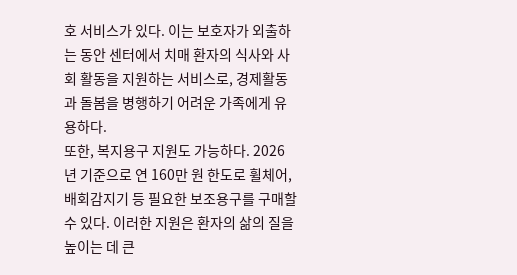호 서비스가 있다. 이는 보호자가 외출하는 동안 센터에서 치매 환자의 식사와 사회 활동을 지원하는 서비스로, 경제활동과 돌봄을 병행하기 어려운 가족에게 유용하다.
또한, 복지용구 지원도 가능하다. 2026년 기준으로 연 160만 원 한도로 휠체어, 배회감지기 등 필요한 보조용구를 구매할 수 있다. 이러한 지원은 환자의 삶의 질을 높이는 데 큰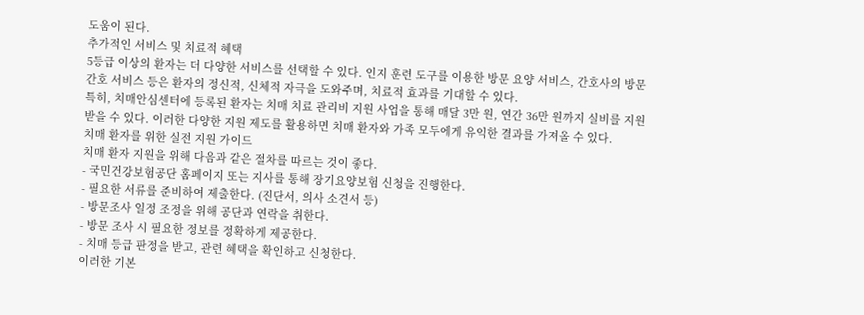도움이 된다.
추가적인 서비스 및 치료적 혜택
5등급 이상의 환자는 더 다양한 서비스를 선택할 수 있다. 인지 훈련 도구를 이용한 방문 요양 서비스, 간호사의 방문 간호 서비스 등은 환자의 정신적, 신체적 자극을 도와주며, 치료적 효과를 기대할 수 있다.
특히, 치매안심센터에 등록된 환자는 치매 치료 관리비 지원 사업을 통해 매달 3만 원, 연간 36만 원까지 실비를 지원받을 수 있다. 이러한 다양한 지원 제도를 활용하면 치매 환자와 가족 모두에게 유익한 결과를 가져올 수 있다.
치매 환자를 위한 실전 지원 가이드
치매 환자 지원을 위해 다음과 같은 절차를 따르는 것이 좋다.
- 국민건강보험공단 홈페이지 또는 지사를 통해 장기요양보험 신청을 진행한다.
- 필요한 서류를 준비하여 제출한다. (진단서, 의사 소견서 등)
- 방문조사 일정 조정을 위해 공단과 연락을 취한다.
- 방문 조사 시 필요한 정보를 정확하게 제공한다.
- 치매 등급 판정을 받고, 관련 혜택을 확인하고 신청한다.
이러한 기본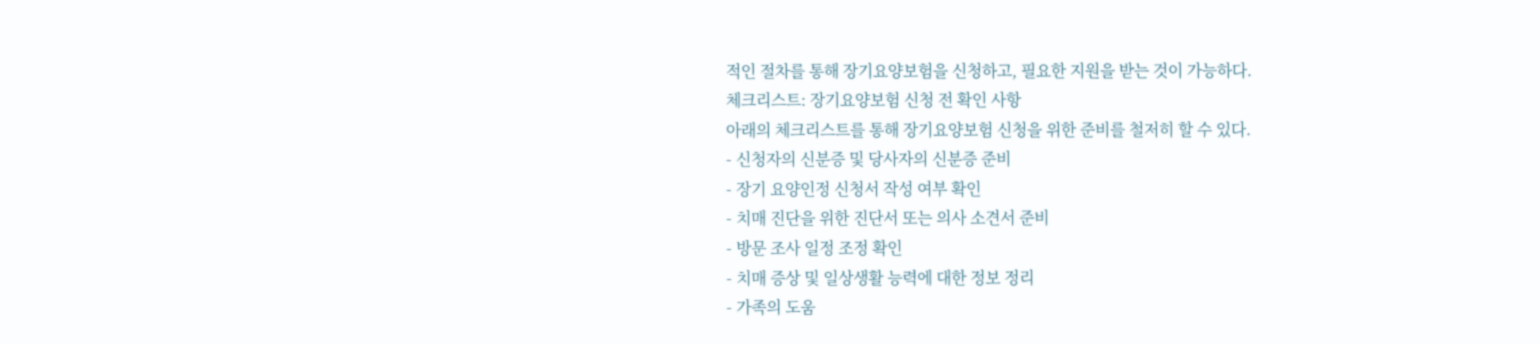적인 절차를 통해 장기요양보험을 신청하고, 필요한 지원을 받는 것이 가능하다.
체크리스트: 장기요양보험 신청 전 확인 사항
아래의 체크리스트를 통해 장기요양보험 신청을 위한 준비를 철저히 할 수 있다.
- 신청자의 신분증 및 당사자의 신분증 준비
- 장기 요양인정 신청서 작성 여부 확인
- 치매 진단을 위한 진단서 또는 의사 소견서 준비
- 방문 조사 일정 조정 확인
- 치매 증상 및 일상생활 능력에 대한 정보 정리
- 가족의 도움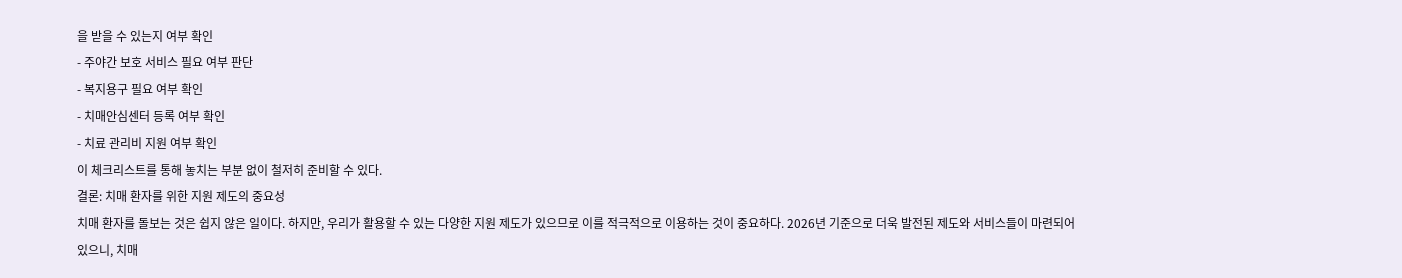을 받을 수 있는지 여부 확인
- 주야간 보호 서비스 필요 여부 판단
- 복지용구 필요 여부 확인
- 치매안심센터 등록 여부 확인
- 치료 관리비 지원 여부 확인
이 체크리스트를 통해 놓치는 부분 없이 철저히 준비할 수 있다.
결론: 치매 환자를 위한 지원 제도의 중요성
치매 환자를 돌보는 것은 쉽지 않은 일이다. 하지만, 우리가 활용할 수 있는 다양한 지원 제도가 있으므로 이를 적극적으로 이용하는 것이 중요하다. 2026년 기준으로 더욱 발전된 제도와 서비스들이 마련되어 있으니, 치매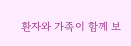환자와 가족이 함께 보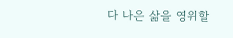다 나은 삶을 영위할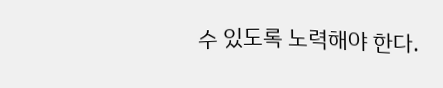수 있도록 노력해야 한다.